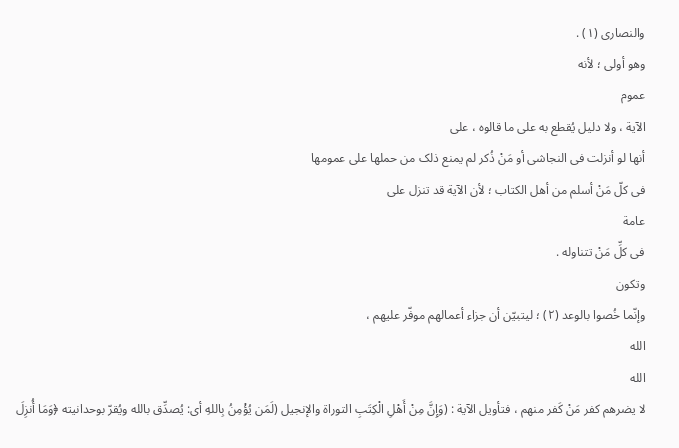والنصارى (١) .
وهو أولى ؛ لأنه
عموم
الآیة ، ولا دلیل یُقطع به على ما قالوه ، على
أنها لو أنزلت فی النجاشی أو مَنْ ذُکر لم یمنع ذلک من حملها على عمومها
فی کلّ مَنْ أسلم من أهل الکتاب ؛ لأن الآیة قد تنزل على
عامة
فی کلِّ مَنْ تتناوله .
وتکون
وإنّما خُصوا بالوعد (٢) ؛ لیتبیّن أن جزاء أعمالهم موفّر علیهم ،
الله
الله
لا یضرهم کفر مَنْ کَفر منهم ، فتأویل الآیة : (وَإِنَّ مِنْ أَهْلِ الْکِتَبِ التوراة والإنجیل (لَمَن یُؤْمِنُ بِاللهِ أی: یُصدِّق بالله ویُقرّ بوحدانیته ﴿وَمَا أُنزِلَ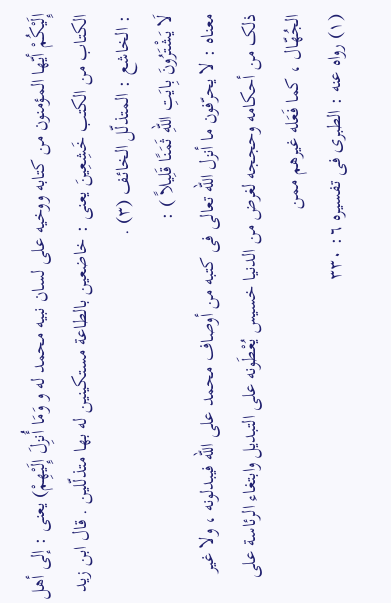إِلَیْکُمْ أیّها المؤمنون من کتابه ووخیه على لسان نبیه محمد له و وَمَا أُنزِلَ إِلَیْهِمْ) یعنی : إلى أهل الکتاب من الکتب خَشِعِینَ یعنی : خاضعین بالطاعة مستکینین له بها متذلّلین . قال ابن زید : الخاشع : المتذلّل الخائف (٣) .
لَا یَشْتَرُونَ بِایَتِ اللهِ ثَمَنًا قَلِیلاً ) :
معناه : لا یحرّفون ما أنزل الله تعالى فی کتبه من أوصاف محمد علی الله فیبدلونه ، ولا غیر ذلک من أحکامه وحججه لغرض من الدنیا خسیس یُعْطَونه على التبدیل وابتغاء الرئاسة على الجُهّال ، کما فَعَله غیرهم ممن
(١) رواه عنه : الطبری فی تفسیره ٦: ٣٣٠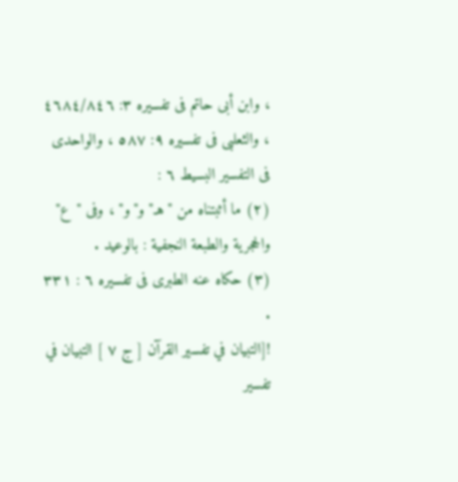، وابن أبی حاتم فی تفسیره ٣: ٤٦٨٤/٨٤٦ ، والثعلبی فی تفسیره ٩: ٥۸٧ ، والواحدی فی التفسیر البسیط ٦ :
(٢) ما أثبتناه من "هـ" و"و" ، وفی "ع" والحجریة والطبعة النجفیة : بالوعید .
(٣) حکاه عنه الطبری فی تفسیره ٦ : ٣٣١ .
![التبيان في تفسير القرآن [ ج ٧ ] التبيان في تفسير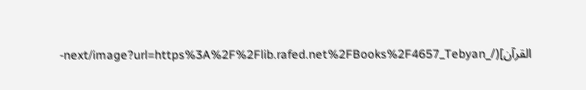القرآن](/_next/image?url=https%3A%2F%2Flib.rafed.net%2FBooks%2F4657_Tebyan-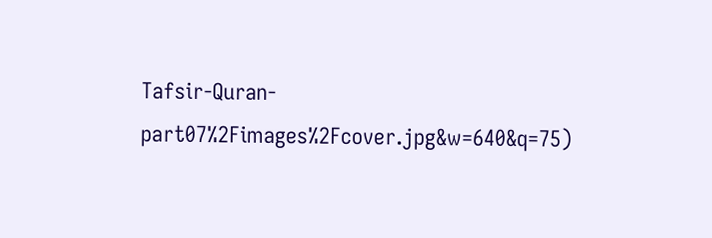Tafsir-Quran-part07%2Fimages%2Fcover.jpg&w=640&q=75)